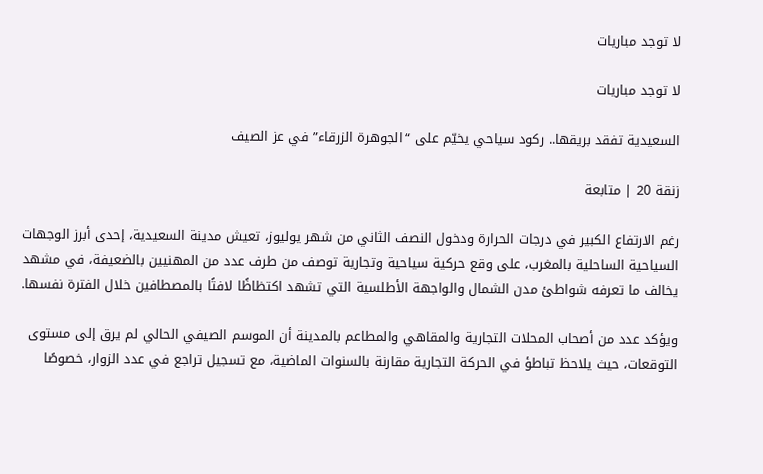لا توجد مباريات

لا توجد مباريات

السعيدية تفقد بريقها.. ركود سياحي يخيّم على “الجوهرة الزرقاء” في عز الصيف

زنقة 20 | متابعة

رغم الارتفاع الكبير في درجات الحرارة ودخول النصف الثاني من شهر يوليوز، تعيش مدينة السعيدية، إحدى أبرز الوجهات السياحية الساحلية بالمغرب، على وقع حركية سياحية وتجارية توصف من طرف عدد من المهنيين بالضعيفة، في مشهد يخالف ما تعرفه شواطئ مدن الشمال والواجهة الأطلسية التي تشهد اكتظاظًا لافتًا بالمصطافين خلال الفترة نفسها.

ويؤكد عدد من أصحاب المحلات التجارية والمقاهي والمطاعم بالمدينة أن الموسم الصيفي الحالي لم يرق إلى مستوى التوقعات، حيث يلاحظ تباطؤ في الحركة التجارية مقارنة بالسنوات الماضية، مع تسجيل تراجع في عدد الزوار، خصوصًا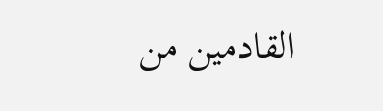القادمين من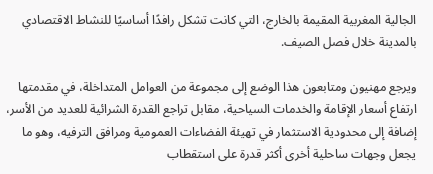الجالية المغربية المقيمة بالخارج، التي كانت تشكل رافدًا أساسيًا للنشاط الاقتصادي بالمدينة خلال فصل الصيف.

ويرجع مهنيون ومتابعون هذا الوضع إلى مجموعة من العوامل المتداخلة، في مقدمتها ارتفاع أسعار الإقامة والخدمات السياحية، مقابل تراجع القدرة الشرائية للعديد من الأسر، إضافة إلى محدودية الاستثمار في تهيئة الفضاءات العمومية ومرافق الترفيه، وهو ما يجعل وجهات ساحلية أخرى أكثر قدرة على استقطاب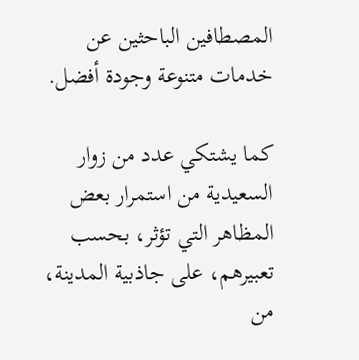المصطافين الباحثين عن خدمات متنوعة وجودة أفضل.

كما يشتكي عدد من زوار السعيدية من استمرار بعض المظاهر التي تؤثر، بحسب تعبيرهم، على جاذبية المدينة، من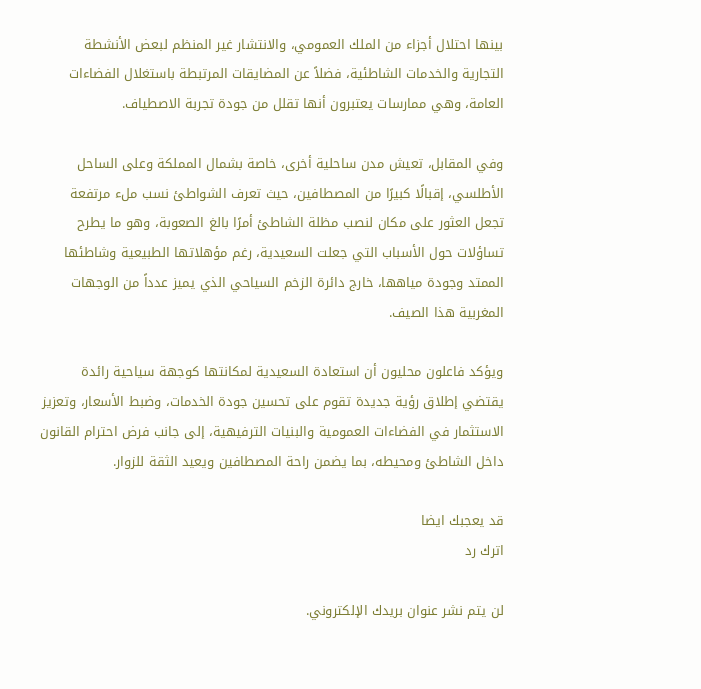بينها احتلال أجزاء من الملك العمومي، والانتشار غير المنظم لبعض الأنشطة التجارية والخدمات الشاطئية، فضلاً عن المضايقات المرتبطة باستغلال الفضاءات العامة، وهي ممارسات يعتبرون أنها تقلل من جودة تجربة الاصطياف.

وفي المقابل، تعيش مدن ساحلية أخرى، خاصة بشمال المملكة وعلى الساحل الأطلسي، إقبالًا كبيرًا من المصطافين، حيث تعرف الشواطئ نسب ملء مرتفعة تجعل العثور على مكان لنصب مظلة الشاطئ أمرًا بالغ الصعوبة، وهو ما يطرح تساؤلات حول الأسباب التي جعلت السعيدية، رغم مؤهلاتها الطبيعية وشاطئها الممتد وجودة مياهها، خارج دائرة الزخم السياحي الذي يميز عدداً من الوجهات المغربية هذا الصيف.

ويؤكد فاعلون محليون أن استعادة السعيدية لمكانتها كوجهة سياحية رائدة يقتضي إطلاق رؤية جديدة تقوم على تحسين جودة الخدمات، وضبط الأسعار، وتعزيز الاستثمار في الفضاءات العمومية والبنيات الترفيهية، إلى جانب فرض احترام القانون داخل الشاطئ ومحيطه، بما يضمن راحة المصطافين ويعيد الثقة للزوار.

قد يعجبك ايضا
اترك رد

لن يتم نشر عنوان بريدك الإلكتروني.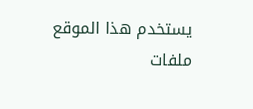يستخدم هذا الموقع ملفات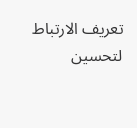تعريف الارتباط لتحسين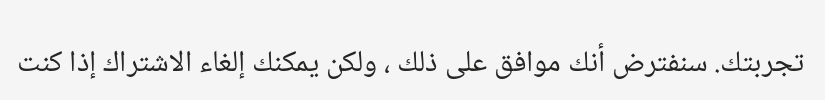تجربتك. سنفترض أنك موافق على ذلك ، ولكن يمكنك إلغاء الاشتراك إذا كنت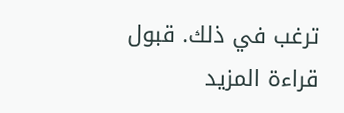ترغب في ذلك. قبول قراءة المزيد